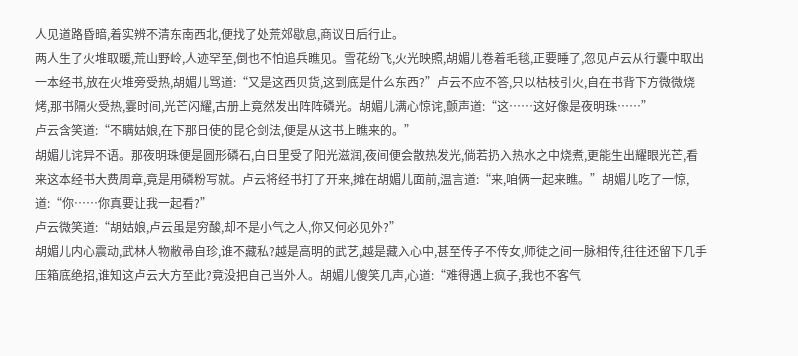人见道路昏暗,着实辨不清东南西北,便找了处荒郊歇息,商议日后行止。
两人生了火堆取暖,荒山野岭,人迹罕至,倒也不怕追兵瞧见。雪花纷飞,火光映照,胡媚儿卷着毛毯,正要睡了,忽见卢云从行囊中取出一本经书,放在火堆旁受热,胡媚儿骂道:“又是这西贝货,这到底是什么东西?”卢云不应不答,只以枯枝引火,自在书背下方微微烧烤,那书隔火受热,霎时间,光芒闪耀,古册上竟然发出阵阵磷光。胡媚儿满心惊诧,颤声道:“这……这好像是夜明珠……”
卢云含笑道:“不瞒姑娘,在下那日使的昆仑剑法,便是从这书上瞧来的。”
胡媚儿诧异不语。那夜明珠便是圆形磷石,白日里受了阳光滋润,夜间便会散热发光,倘若扔入热水之中烧煮,更能生出耀眼光芒,看来这本经书大费周章,竟是用磷粉写就。卢云将经书打了开来,摊在胡媚儿面前,温言道:“来,咱俩一起来瞧。”胡媚儿吃了一惊,道:“你……你真要让我一起看?”
卢云微笑道:“胡姑娘,卢云虽是穷酸,却不是小气之人,你又何必见外?”
胡媚儿内心震动,武林人物敝帚自珍,谁不藏私?越是高明的武艺,越是藏入心中,甚至传子不传女,师徒之间一脉相传,往往还留下几手压箱底绝招,谁知这卢云大方至此?竟没把自己当外人。胡媚儿傻笑几声,心道:“难得遇上疯子,我也不客气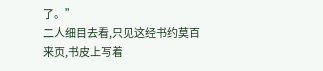了。”
二人细目去看,只见这经书约莫百来页,书皮上写着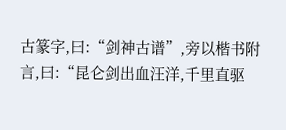古篆字,曰:“剑神古谱”,旁以楷书附言,曰:“昆仑剑出血汪洋,千里直驱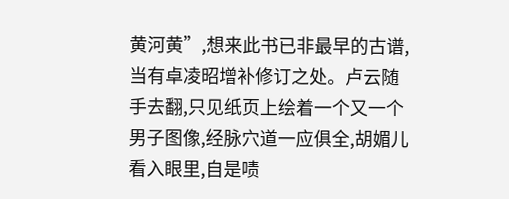黄河黄”,想来此书已非最早的古谱,当有卓凌昭增补修订之处。卢云随手去翻,只见纸页上绘着一个又一个男子图像,经脉穴道一应俱全,胡媚儿看入眼里,自是啧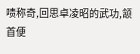啧称奇,回思卓凌昭的武功,颔首便